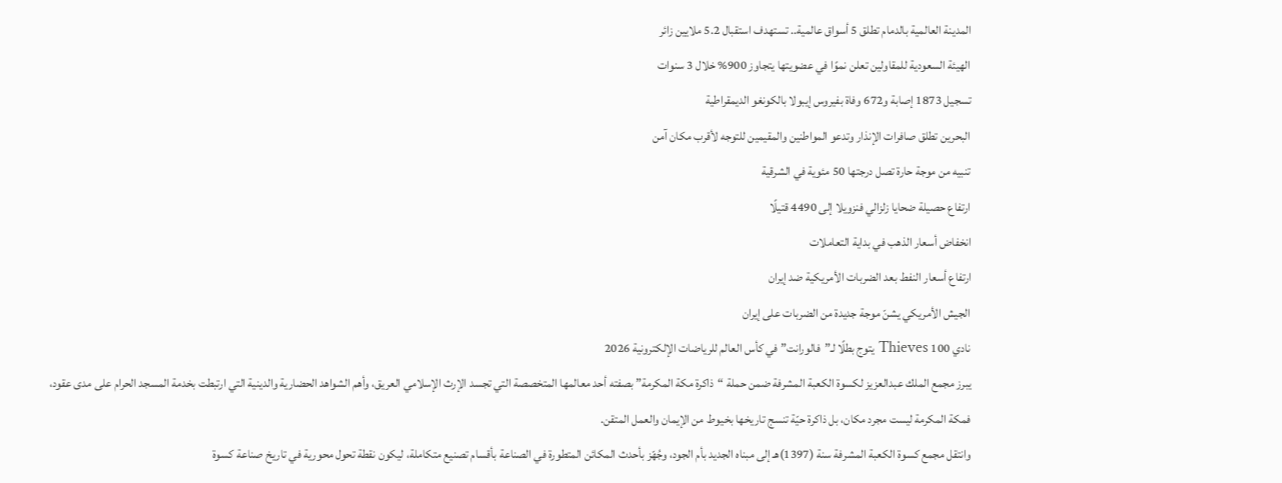المدينة العالمية بالدمام تطلق 5 أسواق عالمية.. تستهدف استقبال 5.2 ملايين زائر
الهيئة السعودية للمقاولين تعلن نموًا في عضويتها يتجاوز 900% خلال 3 سنوات
تسجيل 1873 إصابة و672 وفاة بفيروس إيبولا بالكونغو الديمقراطية
البحرين تطلق صافرات الإنذار وتدعو المواطنين والمقيمين للتوجه لأقرب مكان آمن
تنبيه من موجة حارة تصل درجتها 50 مئوية في الشرقية
ارتفاع حصيلة ضحايا زلزالي فنزويلا إلى 4490 قتيلًا
انخفاض أسعار الذهب في بداية التعاملات
ارتفاع أسعار النفط بعد الضربات الأمريكية ضد إيران
الجيش الأمريكي يشنّ موجة جديدة من الضربات على إيران
نادي 100 Thieves يتوج بطلًا لـ”فالورانت” في كأس العالم للرياضات الإلكترونية 2026
يبرز مجمع الملك عبدالعزيز لكسوة الكعبة المشرفة ضمن حملة “ذاكرة مكة المكرمة” بصفته أحد معالمها المتخصصة التي تجسد الإرث الإسلامي العريق، وأهم الشواهد الحضارية والدينية التي ارتبطت بخدمة المسجد الحرام على مدى عقود، فمكة المكرمة ليست مجرد مكان، بل ذاكرة حيّة تنسج تاريخها بخيوط من الإيمان والعمل المتقن.
وانتقل مجمع كسوة الكعبة المشرفة سنة (1397)هـ إلى مبناه الجديد بأم الجود، وجُهّز بأحدث المكائن المتطورة في الصناعة بأقسام تصنيع متكاملة، ليكون نقطة تحول محورية في تاريخ صناعة كسوة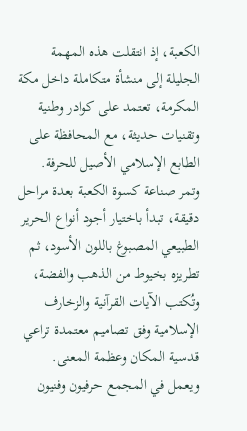الكعبة، إذ انتقلت هذه المهمة الجليلة إلى منشأة متكاملة داخل مكة المكرمة، تعتمد على كوادر وطنية وتقنيات حديثة، مع المحافظة على الطابع الإسلامي الأصيل للحرفة.
وتمر صناعة كسوة الكعبة بعدة مراحل دقيقة، تبدأ باختيار أجود أنواع الحرير الطبيعي المصبوغ باللون الأسود، ثم تطريزه بخيوط من الذهب والفضة، وتُكتب الآيات القرآنية والزخارف الإسلامية وفق تصاميم معتمدة تراعي قدسية المكان وعظمة المعنى.
ويعمل في المجمع حرفيون وفنيون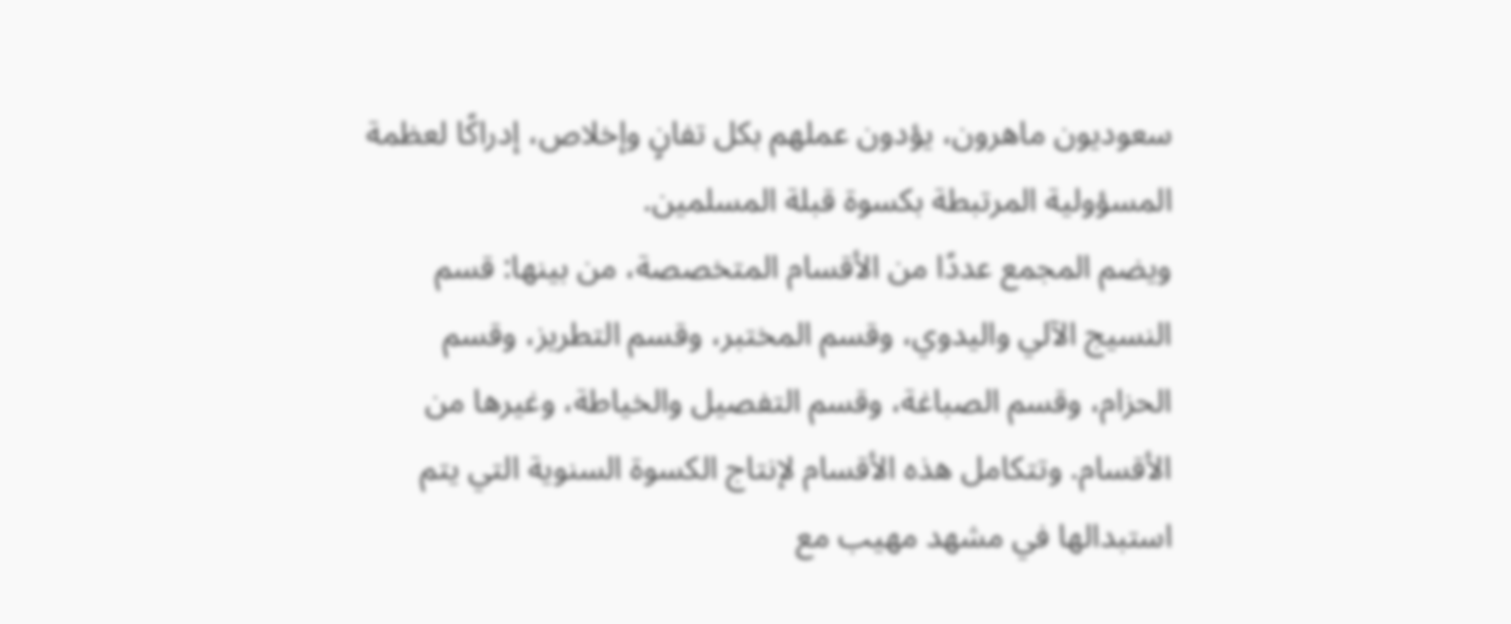سعوديون ماهرون، يؤدون عملهم بكل تفانٍ وإخلاص، إدراكًا لعظمة المسؤولية المرتبطة بكسوة قبلة المسلمين.
ويضم المجمع عددًا من الأقسام المتخصصة، من بينها: قسم النسيج الآلي واليدوي، وقسم المختبر، وقسم التطريز، وقسم الحزام، وقسم الصباغة، وقسم التفصيل والخياطة، وغيرها من الأقسام. وتتكامل هذه الأقسام لإنتاج الكسوة السنوية التي يتم استبدالها في مشهد مهيب مع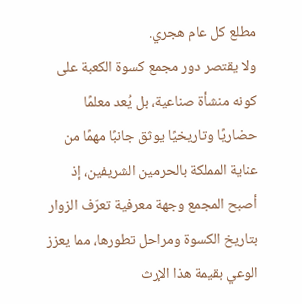مطلع كل عام هجري.
ولا يقتصر دور مجمع كسوة الكعبة على كونه منشأة صناعية، بل يُعد معلمًا حضاريًا وتاريخيًا يوثق جانبًا مهمًا من عناية المملكة بالحرمين الشريفين، إذ أصبح المجمع وجهة معرفية تعرّف الزوار بتاريخ الكسوة ومراحل تطورها، مما يعزز الوعي بقيمة هذا الإرث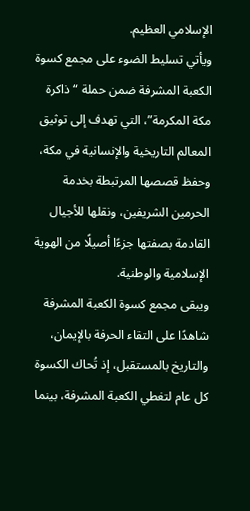الإسلامي العظيم.
ويأتي تسليط الضوء على مجمع كسوة الكعبة المشرفة ضمن حملة “ذاكرة مكة المكرمة”، التي تهدف إلى توثيق المعالم التاريخية والإنسانية في مكة، وحفظ قصصها المرتبطة بخدمة الحرمين الشريفين، ونقلها للأجيال القادمة بصفتها جزءًا أصيلًا من الهوية الإسلامية والوطنية.
ويبقى مجمع كسوة الكعبة المشرفة شاهدًا على التقاء الحرفة بالإيمان، والتاريخ بالمستقبل، إذ تُحاك الكسوة كل عام لتغطي الكعبة المشرفة، بينما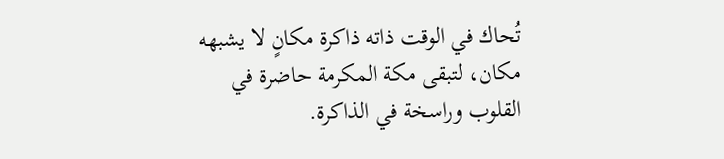تُحاك في الوقت ذاته ذاكرة مكانٍ لا يشبهه مكان، لتبقى مكة المكرمة حاضرة في القلوب وراسخة في الذاكرة.